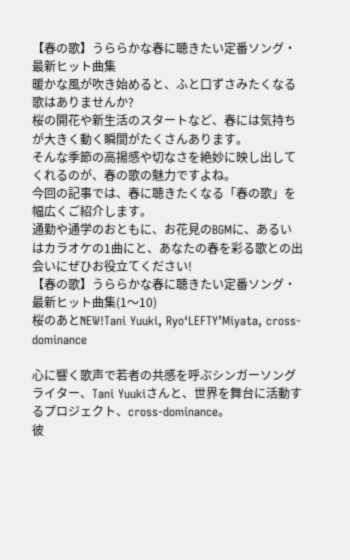【春の歌】うららかな春に聴きたい定番ソング・最新ヒット曲集
暖かな風が吹き始めると、ふと口ずさみたくなる歌はありませんか?
桜の開花や新生活のスタートなど、春には気持ちが大きく動く瞬間がたくさんあります。
そんな季節の高揚感や切なさを絶妙に映し出してくれるのが、春の歌の魅力ですよね。
今回の記事では、春に聴きたくなる「春の歌」を幅広くご紹介します。
通勤や通学のおともに、お花見のBGMに、あるいはカラオケの1曲にと、あなたの春を彩る歌との出会いにぜひお役立てください!
【春の歌】うららかな春に聴きたい定番ソング・最新ヒット曲集(1〜10)
桜のあとNEW!Tani Yuuki, Ryo‘LEFTY’Miyata, cross-dominance

心に響く歌声で若者の共感を呼ぶシンガーソングライター、Tani Yuukiさんと、世界を舞台に活動するプロジェクト、cross-dominance。
彼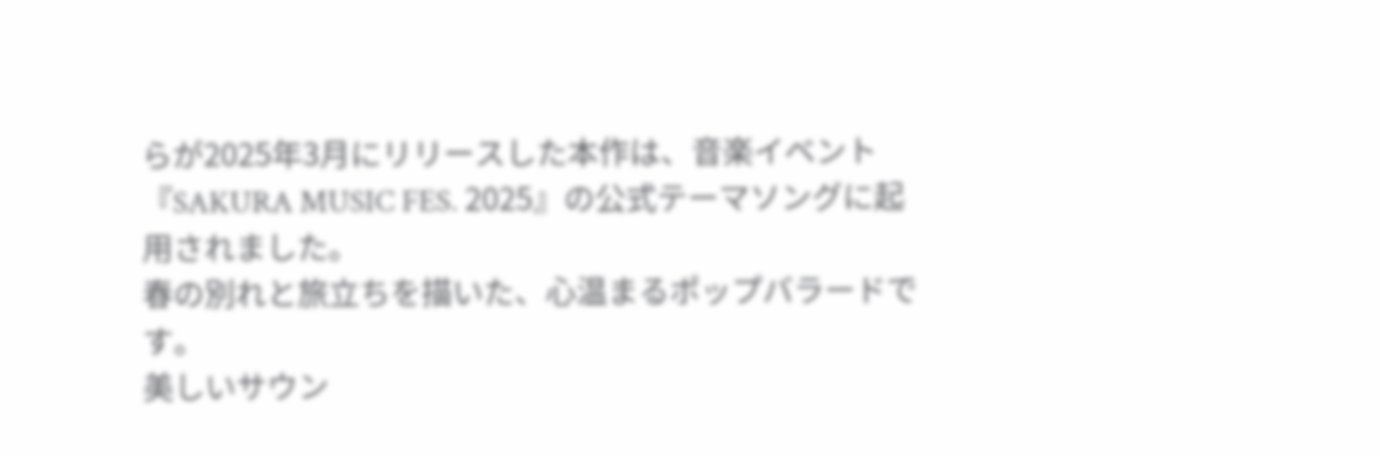らが2025年3月にリリースした本作は、音楽イベント『SAKURA MUSIC FES. 2025』の公式テーマソングに起用されました。
春の別れと旅立ちを描いた、心温まるポップバラードです。
美しいサウン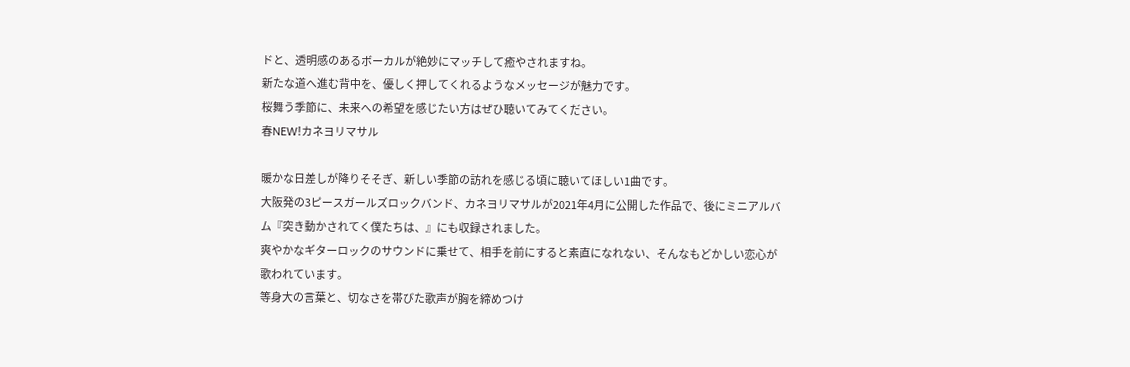ドと、透明感のあるボーカルが絶妙にマッチして癒やされますね。
新たな道へ進む背中を、優しく押してくれるようなメッセージが魅力です。
桜舞う季節に、未来への希望を感じたい方はぜひ聴いてみてください。
春NEW!カネヨリマサル

暖かな日差しが降りそそぎ、新しい季節の訪れを感じる頃に聴いてほしい1曲です。
大阪発の3ピースガールズロックバンド、カネヨリマサルが2021年4月に公開した作品で、後にミニアルバム『突き動かされてく僕たちは、』にも収録されました。
爽やかなギターロックのサウンドに乗せて、相手を前にすると素直になれない、そんなもどかしい恋心が歌われています。
等身大の言葉と、切なさを帯びた歌声が胸を締めつけ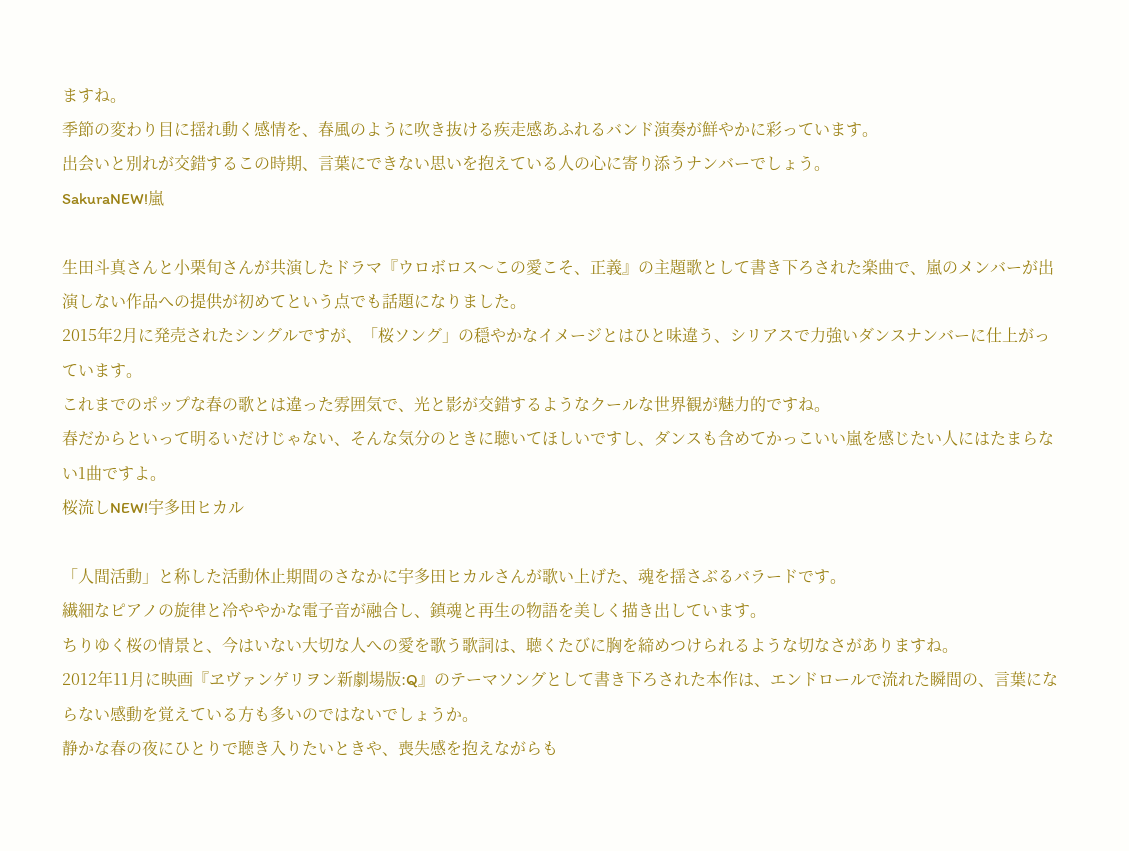ますね。
季節の変わり目に揺れ動く感情を、春風のように吹き抜ける疾走感あふれるバンド演奏が鮮やかに彩っています。
出会いと別れが交錯するこの時期、言葉にできない思いを抱えている人の心に寄り添うナンバーでしょう。
SakuraNEW!嵐

生田斗真さんと小栗旬さんが共演したドラマ『ウロボロス〜この愛こそ、正義』の主題歌として書き下ろされた楽曲で、嵐のメンバーが出演しない作品への提供が初めてという点でも話題になりました。
2015年2月に発売されたシングルですが、「桜ソング」の穏やかなイメージとはひと味違う、シリアスで力強いダンスナンバーに仕上がっています。
これまでのポップな春の歌とは違った雰囲気で、光と影が交錯するようなクールな世界観が魅力的ですね。
春だからといって明るいだけじゃない、そんな気分のときに聴いてほしいですし、ダンスも含めてかっこいい嵐を感じたい人にはたまらない1曲ですよ。
桜流しNEW!宇多田ヒカル

「人間活動」と称した活動休止期間のさなかに宇多田ヒカルさんが歌い上げた、魂を揺さぶるバラードです。
繊細なピアノの旋律と冷ややかな電子音が融合し、鎮魂と再生の物語を美しく描き出しています。
ちりゆく桜の情景と、今はいない大切な人への愛を歌う歌詞は、聴くたびに胸を締めつけられるような切なさがありますね。
2012年11月に映画『ヱヴァンゲリヲン新劇場版:Q』のテーマソングとして書き下ろされた本作は、エンドロールで流れた瞬間の、言葉にならない感動を覚えている方も多いのではないでしょうか。
静かな春の夜にひとりで聴き入りたいときや、喪失感を抱えながらも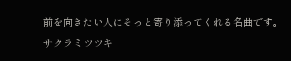前を向きたい人にそっと寄り添ってくれる名曲です。
サクラミツツキ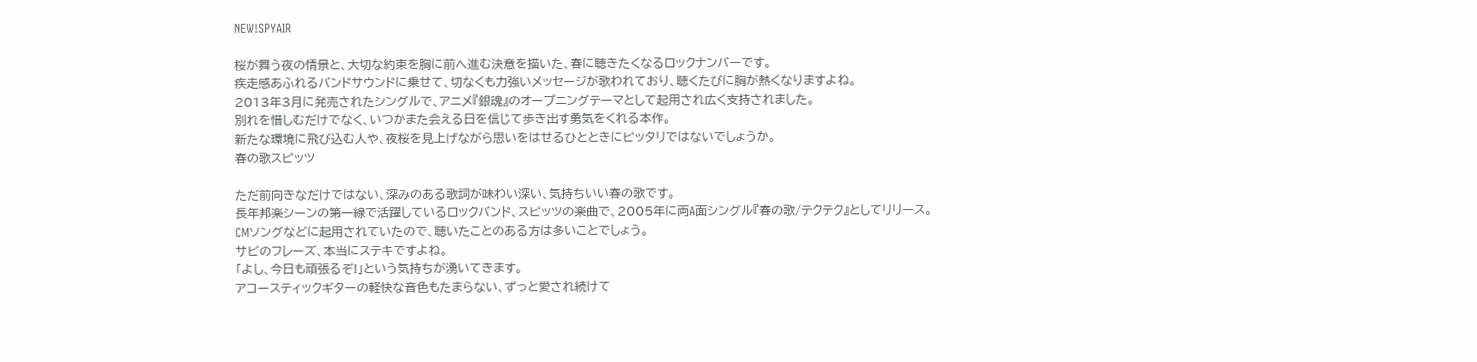NEW!SPYAIR

桜が舞う夜の情景と、大切な約束を胸に前へ進む決意を描いた、春に聴きたくなるロックナンバーです。
疾走感あふれるバンドサウンドに乗せて、切なくも力強いメッセージが歌われており、聴くたびに胸が熱くなりますよね。
2013年3月に発売されたシングルで、アニメ『銀魂』のオープニングテーマとして起用され広く支持されました。
別れを惜しむだけでなく、いつかまた会える日を信じて歩き出す勇気をくれる本作。
新たな環境に飛び込む人や、夜桜を見上げながら思いをはせるひとときにピッタリではないでしょうか。
春の歌スピッツ

ただ前向きなだけではない、深みのある歌詞が味わい深い、気持ちいい春の歌です。
長年邦楽シーンの第一線で活躍しているロックバンド、スピッツの楽曲で、2005年に両A面シングル『春の歌/テクテク』としてリリース。
CMソングなどに起用されていたので、聴いたことのある方は多いことでしょう。
サビのフレーズ、本当にステキですよね。
「よし、今日も頑張るぞ!」という気持ちが湧いてきます。
アコースティックギターの軽快な音色もたまらない、ずっと愛され続けて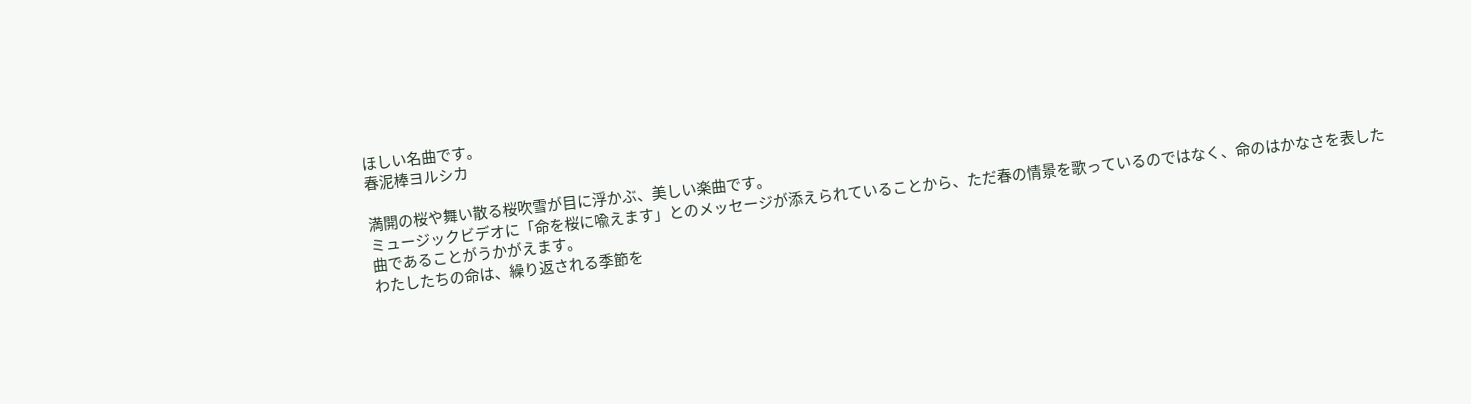ほしい名曲です。
春泥棒ヨルシカ

満開の桜や舞い散る桜吹雪が目に浮かぶ、美しい楽曲です。
ミュージックビデオに「命を桜に喩えます」とのメッセージが添えられていることから、ただ春の情景を歌っているのではなく、命のはかなさを表した曲であることがうかがえます。
わたしたちの命は、繰り返される季節を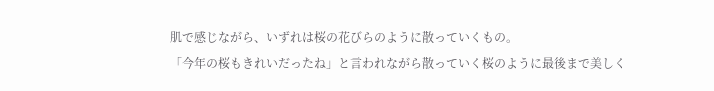肌で感じながら、いずれは桜の花びらのように散っていくもの。
「今年の桜もきれいだったね」と言われながら散っていく桜のように最後まで美しく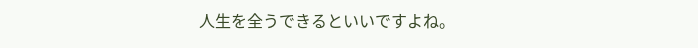人生を全うできるといいですよね。